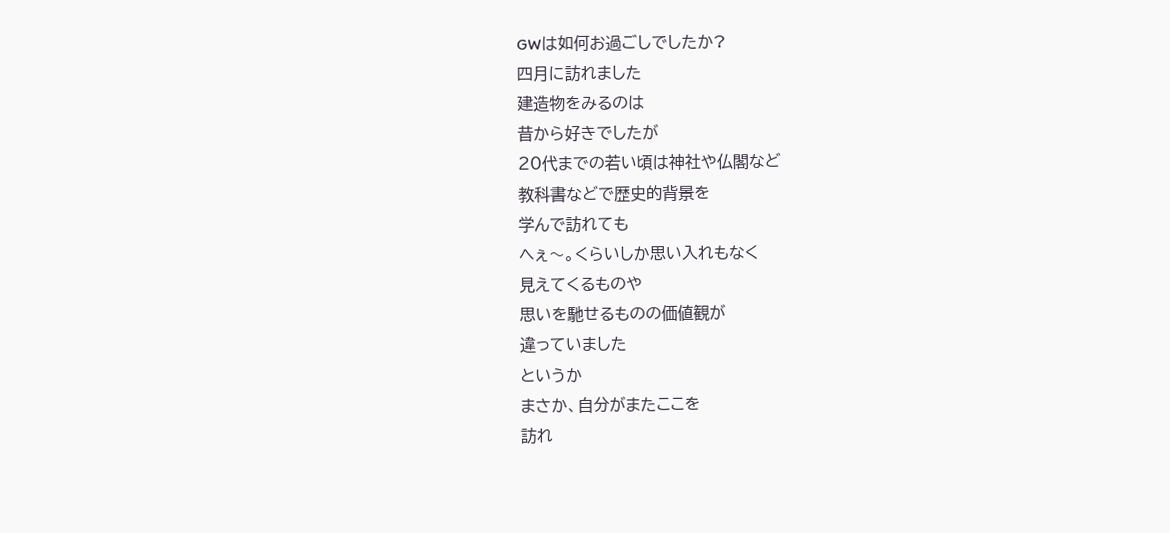GWは如何お過ごしでしたか?
四月に訪れました
建造物をみるのは
昔から好きでしたが
20代までの若い頃は神社や仏閣など
教科書などで歴史的背景を
学んで訪れても
へぇ〜。くらいしか思い入れもなく
見えてくるものや
思いを馳せるものの価値観が
違っていました
というか
まさか、自分がまたここを
訪れ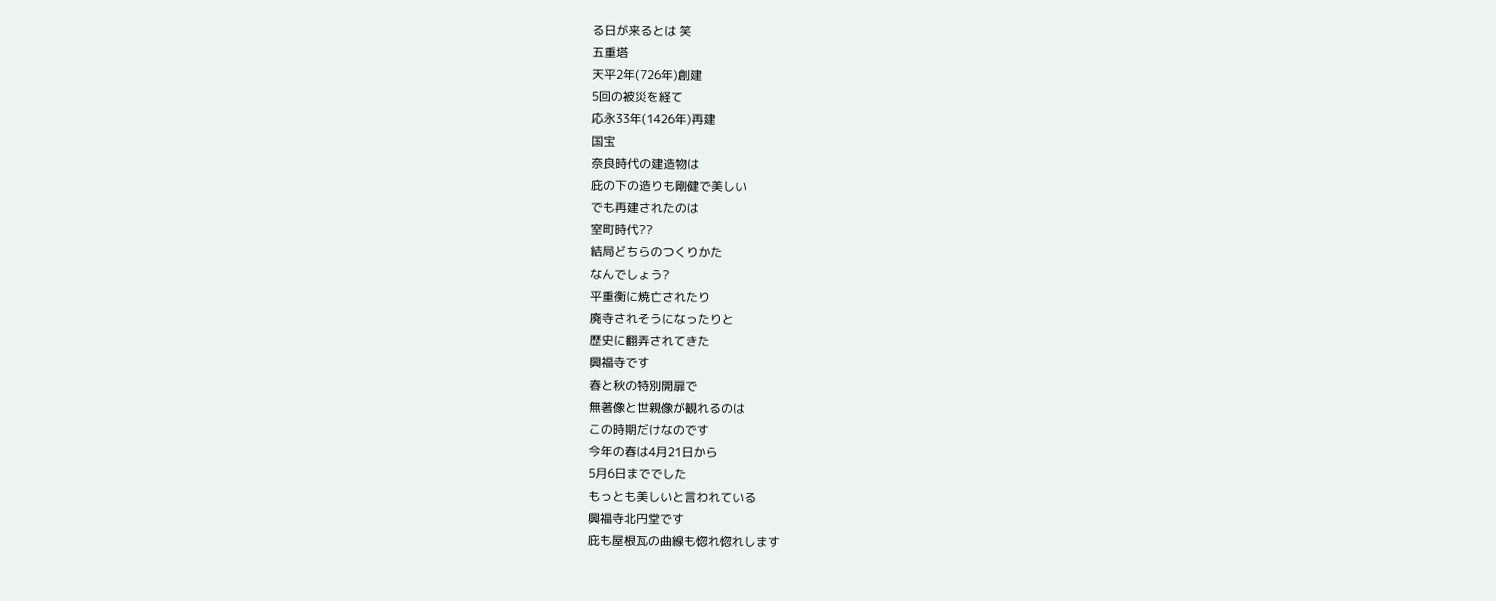る日が来るとは 笑
五重塔
天平2年(726年)創建
5回の被災を経て
応永33年(1426年)再建
国宝
奈良時代の建造物は
庇の下の造りも剛健で美しい
でも再建されたのは
室町時代??
結局どちらのつくりかた
なんでしょう?
平重衡に焼亡されたり
廃寺されそうになったりと
歴史に翻弄されてきた
興福寺です
春と秋の特別開扉で
無著像と世親像が観れるのは
この時期だけなのです
今年の春は4月21日から
5月6日まででした
もっとも美しいと言われている
興福寺北円堂です
庇も屋根瓦の曲線も惚れ惚れします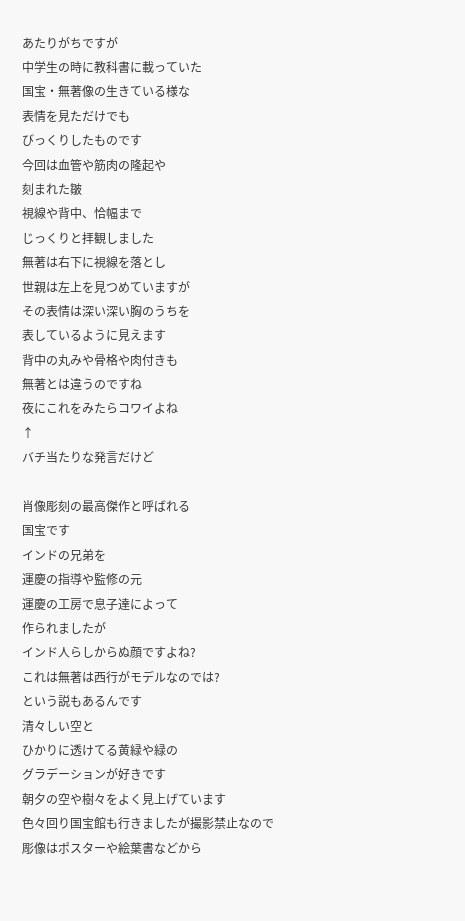あたりがちですが
中学生の時に教科書に載っていた
国宝・無著像の生きている様な
表情を見ただけでも
びっくりしたものです
今回は血管や筋肉の隆起や
刻まれた皺
視線や背中、恰幅まで
じっくりと拝観しました
無著は右下に視線を落とし
世親は左上を見つめていますが
その表情は深い深い胸のうちを
表しているように見えます
背中の丸みや骨格や肉付きも
無著とは違うのですね
夜にこれをみたらコワイよね
↑
バチ当たりな発言だけど

肖像彫刻の最高傑作と呼ばれる
国宝です
インドの兄弟を
運慶の指導や監修の元
運慶の工房で息子達によって
作られましたが
インド人らしからぬ顔ですよね?
これは無著は西行がモデルなのでは?
という説もあるんです
清々しい空と
ひかりに透けてる黄緑や緑の
グラデーションが好きです
朝夕の空や樹々をよく見上げています
色々回り国宝館も行きましたが撮影禁止なので
彫像はポスターや絵葉書などから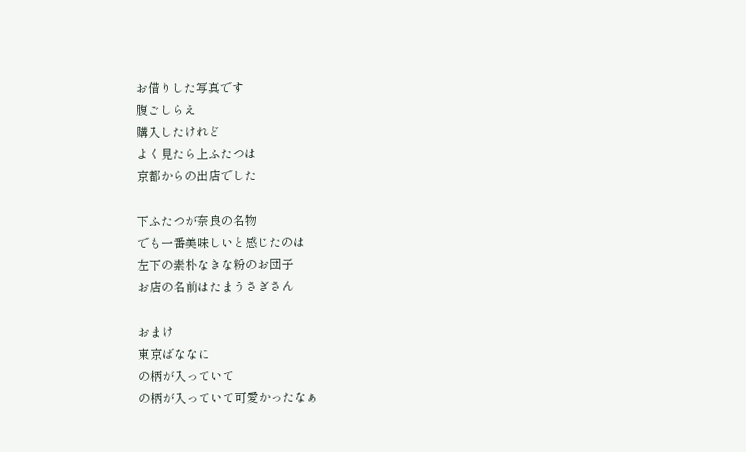お借りした写真です
腹ごしらえ
購入したけれど
よく見たら上ふたつは
京都からの出店でした

下ふたつが奈良の名物
でも一番美味しいと感じたのは
左下の素朴なきな粉のお団子
お店の名前はたまうさぎさん

おまけ
東京ばななに
の柄が入っていて
の柄が入っていて可愛かったなぁ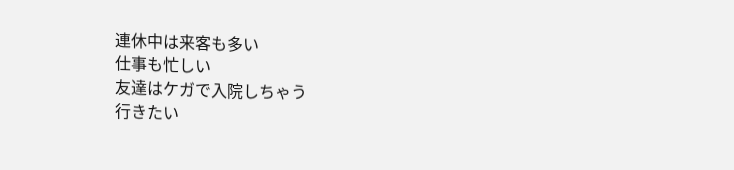連休中は来客も多い
仕事も忙しい
友達はケガで入院しちゃう
行きたい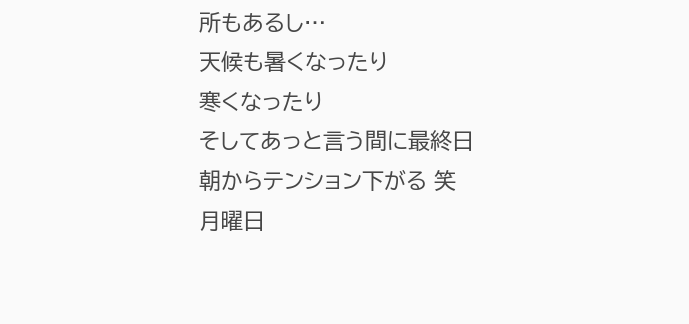所もあるし…
天候も暑くなったり
寒くなったり
そしてあっと言う間に最終日
朝からテンション下がる 笑
月曜日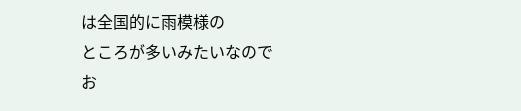は全国的に雨模様の
ところが多いみたいなので
お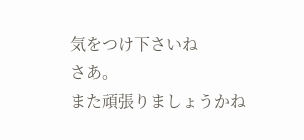気をつけ下さいね
さあ。
また頑張りましょうかね